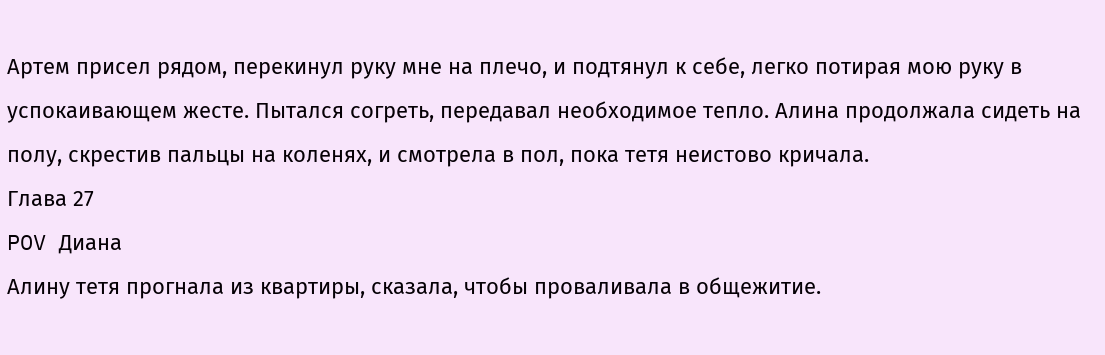Артем присел рядом, перекинул руку мне на плечо, и подтянул к себе, легко потирая мою руку в успокаивающем жесте. Пытался согреть, передавал необходимое тепло. Алина продолжала сидеть на полу, скрестив пальцы на коленях, и смотрела в пол, пока тетя неистово кричала.
Глава 27
POV Диана
Алину тетя прогнала из квартиры, сказала, чтобы проваливала в общежитие.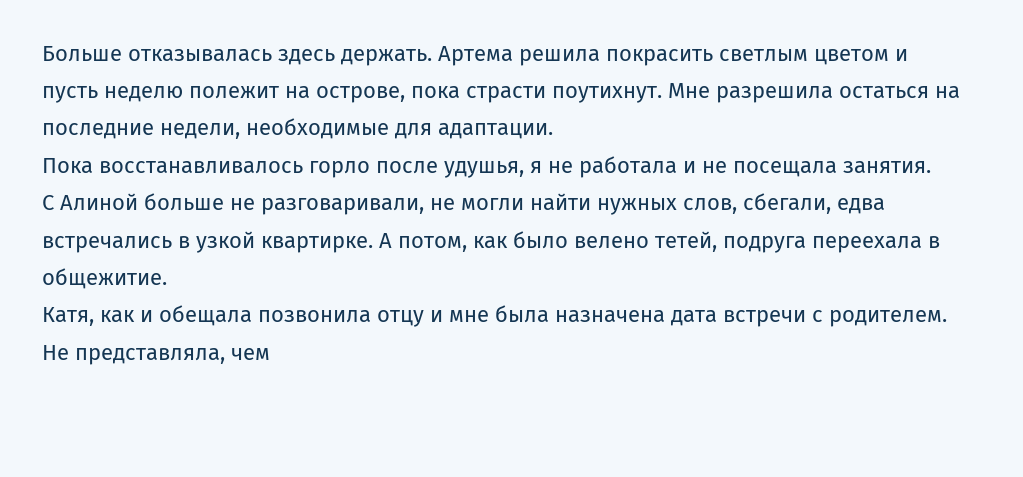Больше отказывалась здесь держать. Артема решила покрасить светлым цветом и пусть неделю полежит на острове, пока страсти поутихнут. Мне разрешила остаться на последние недели, необходимые для адаптации.
Пока восстанавливалось горло после удушья, я не работала и не посещала занятия.
С Алиной больше не разговаривали, не могли найти нужных слов, сбегали, едва встречались в узкой квартирке. А потом, как было велено тетей, подруга переехала в общежитие.
Катя, как и обещала позвонила отцу и мне была назначена дата встречи с родителем. Не представляла, чем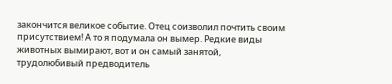закончится великое событие. Отец соизволил почтить своим присутствием! А то я подумала он вымер. Редкие виды животных вымирают, вот и он самый занятой, трудолюбивый предводитель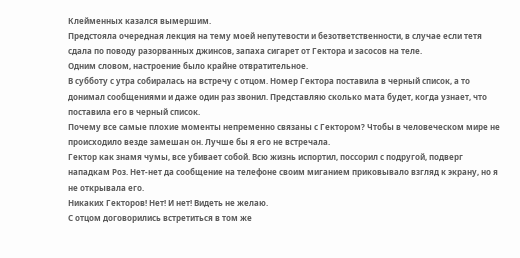Клейменных казался вымершим.
Предстояла очередная лекция на тему моей непутевости и безответственности, в случае если тетя сдала по поводу разорванных джинсов, запаха сигарет от Гектора и засосов на теле.
Одним словом, настроение было крайне отвратительное.
В субботу с утра собиралась на встречу с отцом. Номер Гектора поставила в черный список, а то донимал сообщениями и даже один раз звонил. Представляю сколько мата будет, когда узнает, что поставила его в черный список.
Почему все самые плохие моменты непременно связаны с Гектором? Чтобы в человеческом мире не происходило везде замешан он. Лучше бы я его не встречала.
Гектор как знамя чумы, все убивает собой. Всю жизнь испортил, поссорил с подругой, подверг нападкам Роз. Нет-нет да сообщение на телефоне своим миганием приковывало взгляд к экрану, но я не открывала его.
Никаких Гекторов! Нет! И нет! Видеть не желаю.
С отцом договорились встретиться в том же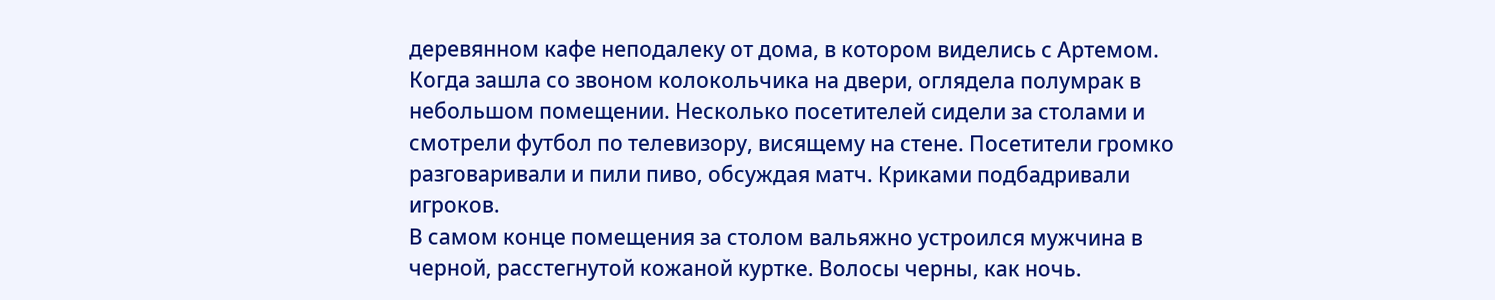деревянном кафе неподалеку от дома, в котором виделись с Артемом.
Когда зашла со звоном колокольчика на двери, оглядела полумрак в небольшом помещении. Несколько посетителей сидели за столами и смотрели футбол по телевизору, висящему на стене. Посетители громко разговаривали и пили пиво, обсуждая матч. Криками подбадривали игроков.
В самом конце помещения за столом вальяжно устроился мужчина в черной, расстегнутой кожаной куртке. Волосы черны, как ночь.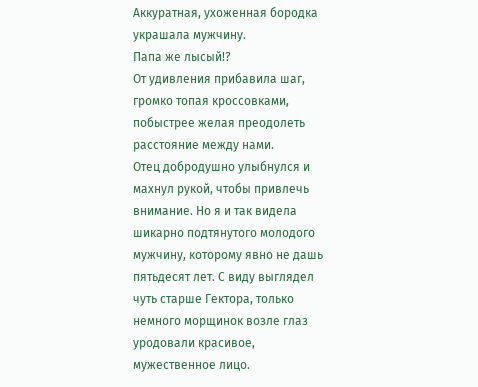Аккуратная, ухоженная бородка украшала мужчину.
Папа же лысый!?
От удивления прибавила шаг, громко топая кроссовками, побыстрее желая преодолеть расстояние между нами.
Отец добродушно улыбнулся и махнул рукой, чтобы привлечь внимание. Но я и так видела шикарно подтянутого молодого мужчину, которому явно не дашь пятьдесят лет. С виду выглядел чуть старше Гектора, только немного морщинок возле глаз уродовали красивое, мужественное лицо.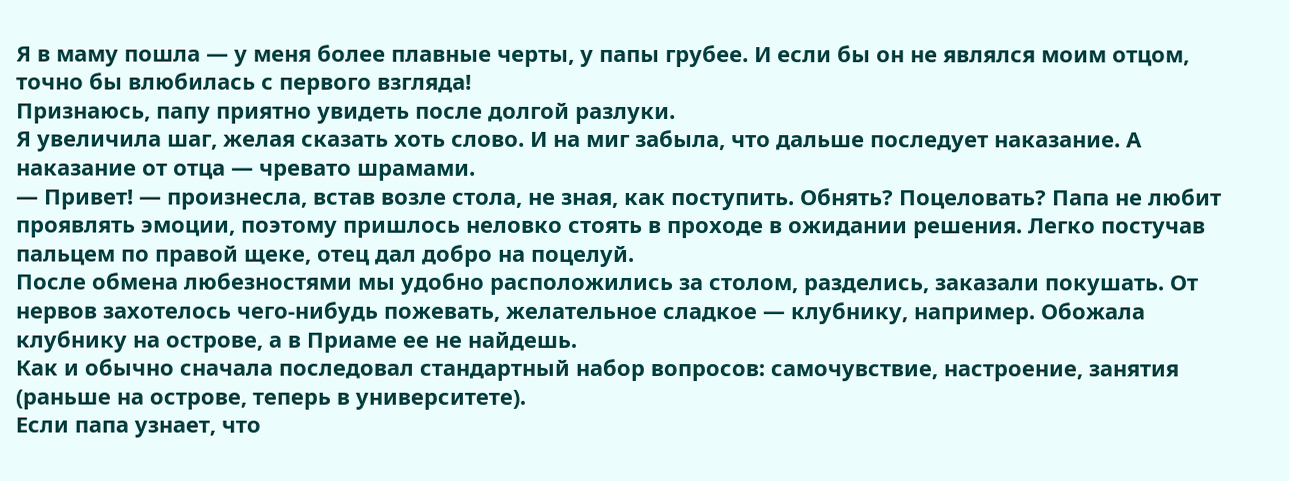Я в маму пошла — у меня более плавные черты, у папы грубее. И если бы он не являлся моим отцом, точно бы влюбилась с первого взгляда!
Признаюсь, папу приятно увидеть после долгой разлуки.
Я увеличила шаг, желая сказать хоть слово. И на миг забыла, что дальше последует наказание. А наказание от отца — чревато шрамами.
— Привет! — произнесла, встав возле стола, не зная, как поступить. Обнять? Поцеловать? Папа не любит проявлять эмоции, поэтому пришлось неловко стоять в проходе в ожидании решения. Легко постучав пальцем по правой щеке, отец дал добро на поцелуй.
После обмена любезностями мы удобно расположились за столом, разделись, заказали покушать. От нервов захотелось чего-нибудь пожевать, желательное сладкое — клубнику, например. Обожала клубнику на острове, а в Приаме ее не найдешь.
Как и обычно сначала последовал стандартный набор вопросов: самочувствие, настроение, занятия (раньше на острове, теперь в университете).
Если папа узнает, что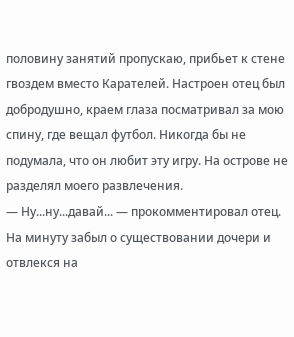половину занятий пропускаю, прибьет к стене гвоздем вместо Карателей. Настроен отец был добродушно, краем глаза посматривал за мою спину, где вещал футбол. Никогда бы не подумала, что он любит эту игру. На острове не разделял моего развлечения.
— Ну...ну...давай... — прокомментировал отец. На минуту забыл о существовании дочери и отвлекся на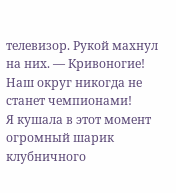телевизор. Рукой махнул на них. — Кривоногие! Наш округ никогда не станет чемпионами!
Я кушала в этот момент огромный шарик клубничного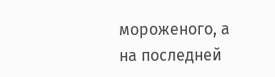мороженого, а на последней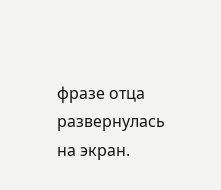фразе отца развернулась на экран.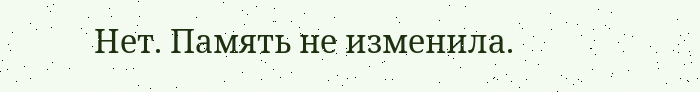Нет. Память не изменила.